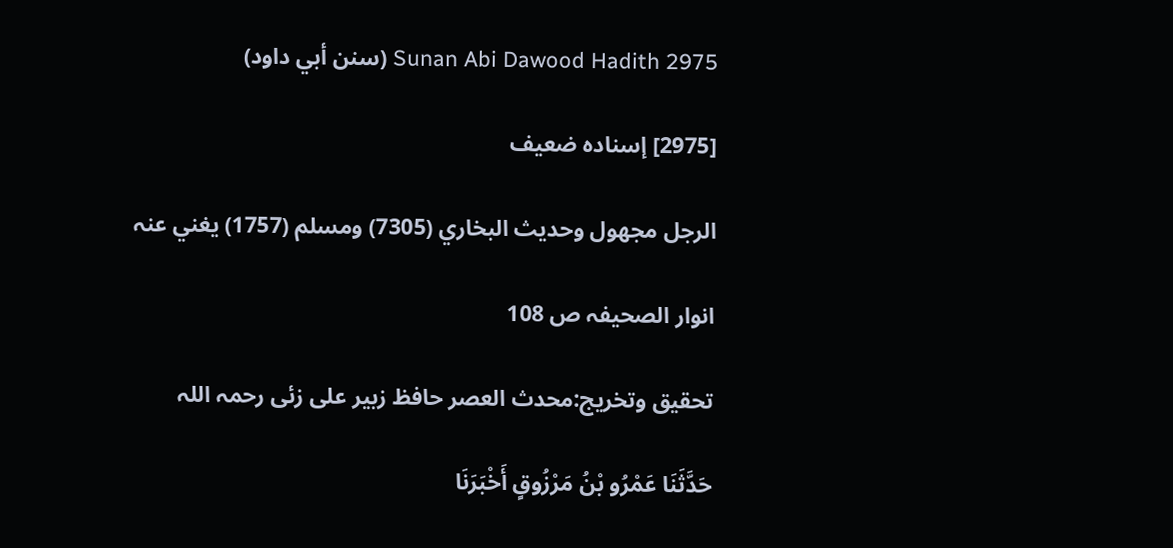Sunan Abi Dawood Hadith 2975 (سنن أبي داود)

[2975] إسنادہ ضعیف

الرجل مجھول وحدیث البخاري (7305) ومسلم (1757) یغني عنہ

انوار الصحیفہ ص 108

تحقیق وتخریج:محدث العصر حافظ زبیر علی زئی رحمہ اللہ

حَدَّثَنَا عَمْرُو بْنُ مَرْزُوقٍ أَخْبَرَنَا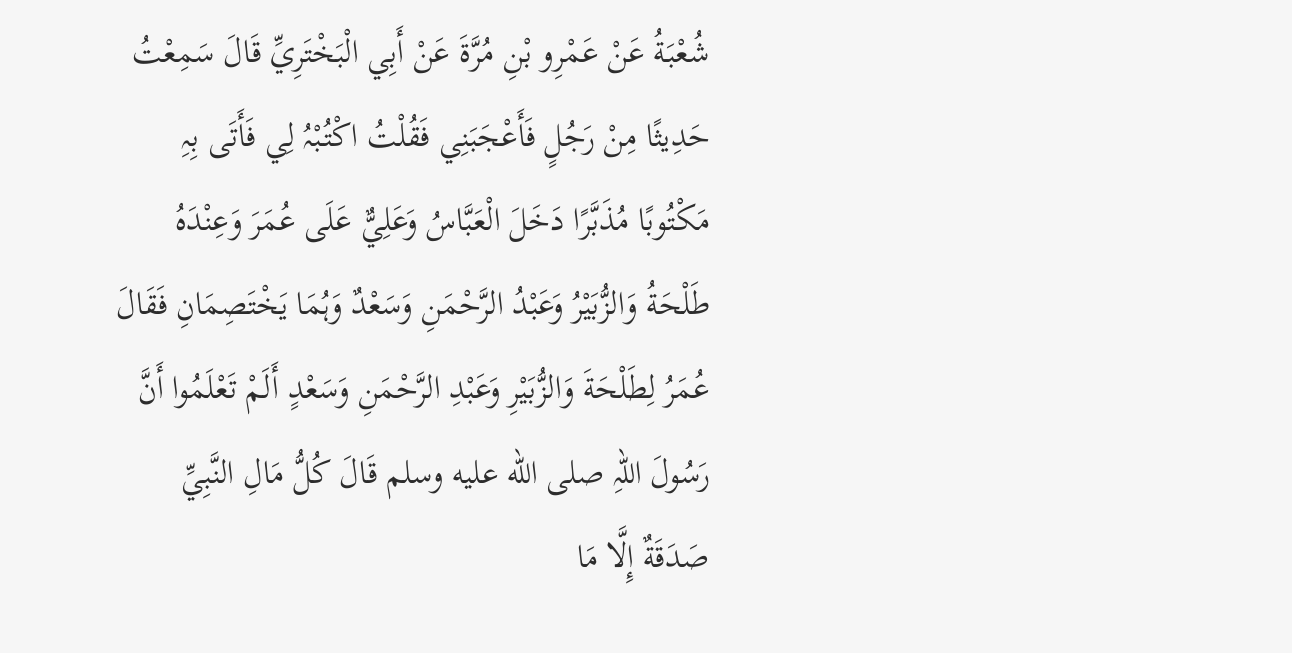شُعْبَةُ عَنْ عَمْرِو بْنِ مُرَّةَ عَنْ أَبِي الْبَخْتَرِيِّ قَالَ سَمِعْتُ حَدِيثًا مِنْ رَجُلٍ فَأَعْجَبَنِي فَقُلْتُ اكْتُبْہُ لِي فَأَتَی بِہِ مَكْتُوبًا مُذَبَّرًا دَخَلَ الْعَبَّاسُ وَعَلِيٌّ عَلَی عُمَرَ وَعِنْدَہُ طَلْحَةُ وَالزُّبَيْرُ وَعَبْدُ الرَّحْمَنِ وَسَعْدٌ وَہُمَا يَخْتَصِمَانِ فَقَالَ عُمَرُ لِطَلْحَةَ وَالزُّبَيْرِ وَعَبْدِ الرَّحْمَنِ وَسَعْدٍ أَلَمْ تَعْلَمُوا أَنَّ رَسُولَ اللہِ صلى الله عليه وسلم قَالَ كُلُّ مَالِ النَّبِيِّ صَدَقَةٌ إِلَّا مَا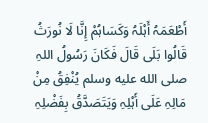أَطْعَمَہُ أَہْلَہُ وَكَسَاہُمْ إِنَّا لَا نُورَثُ قَالُوا بَلَی قَالَ فَكَانَ رَسُولُ اللہِ صلى الله عليه وسلم يُنْفِقُ مِنْ مَالِہِ عَلَی أَہْلِہِ وَيَتَصَدَّقُ بِفَضْلِہِ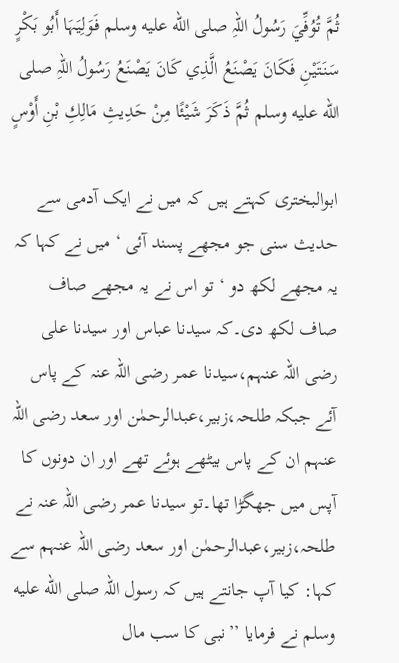ثُمَّ تُوُفِّيَ رَسُولُ اللہِ صلى الله عليه وسلم فَوَلِيَہَا أَبُو بَكْرٍ سَنَتَيْنِ فَكَانَ يَصْنَعُ الَّذِي كَانَ يَصْنَعُ رَسُولُ اللہِ صلى الله عليه وسلم ثُمَّ ذَكَرَ شَيْئًا مِنْ حَدِيثِ مَالِكِ بْنِ أَوْسٍ

ابوالبختری کہتے ہیں کہ میں نے ایک آدمی سے حدیث سنی جو مجھے پسند آئی ‘ میں نے کہا کہ یہ مجھے لکھ دو ‘ تو اس نے یہ مجھے صاف صاف لکھ دی۔کہ سیدنا عباس اور سیدنا علی رضی اللہ عنہم،سیدنا عمر رضی اللہ عنہ کے پاس آئے جبکہ طلحہ،زبیر،عبدالرحمٰن اور سعد رضی اللہ عنہم ان کے پاس بیٹھے ہوئے تھے اور ان دونوں کا آپس میں جھگڑا تھا۔تو سیدنا عمر رضی اللہ عنہ نے طلحہ،زبیر،عبدالرحمٰن اور سعد رضی اللہ عنہم سے کہا: کیا آپ جانتے ہیں کہ رسول اللہ صلى الله عليه وسلم نے فرمایا ’’نبی کا سب مال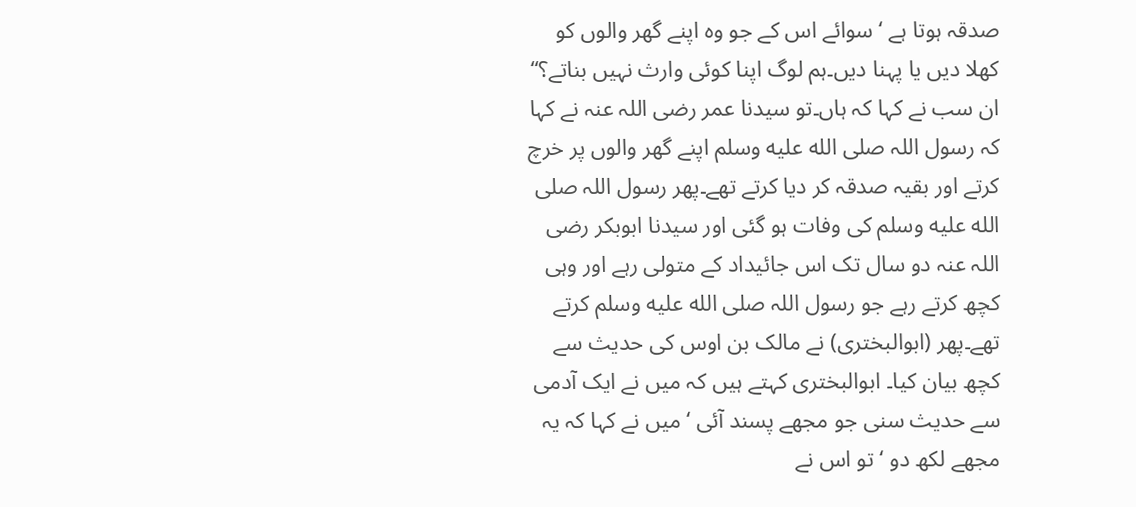صدقہ ہوتا ہے ‘ سوائے اس کے جو وہ اپنے گھر والوں کو کھلا دیں یا پہنا دیں۔ہم لوگ اپنا کوئی وارث نہیں بناتے؟‘‘ ان سب نے کہا کہ ہاں۔تو سیدنا عمر رضی اللہ عنہ نے کہا کہ رسول اللہ صلى الله عليه وسلم اپنے گھر والوں پر خرچ کرتے اور بقیہ صدقہ کر دیا کرتے تھے۔پھر رسول اللہ صلى الله عليه وسلم کی وفات ہو گئی اور سیدنا ابوبکر رضی اللہ عنہ دو سال تک اس جائیداد کے متولی رہے اور وہی کچھ کرتے رہے جو رسول اللہ صلى الله عليه وسلم کرتے تھے۔پھر (ابوالبختری) نے مالک بن اوس کی حدیث سے کچھ بیان کیا۔ ابوالبختری کہتے ہیں کہ میں نے ایک آدمی سے حدیث سنی جو مجھے پسند آئی ‘ میں نے کہا کہ یہ مجھے لکھ دو ‘ تو اس نے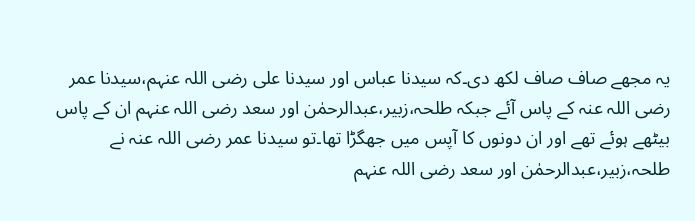یہ مجھے صاف صاف لکھ دی۔کہ سیدنا عباس اور سیدنا علی رضی اللہ عنہم،سیدنا عمر رضی اللہ عنہ کے پاس آئے جبکہ طلحہ،زبیر،عبدالرحمٰن اور سعد رضی اللہ عنہم ان کے پاس بیٹھے ہوئے تھے اور ان دونوں کا آپس میں جھگڑا تھا۔تو سیدنا عمر رضی اللہ عنہ نے طلحہ،زبیر،عبدالرحمٰن اور سعد رضی اللہ عنہم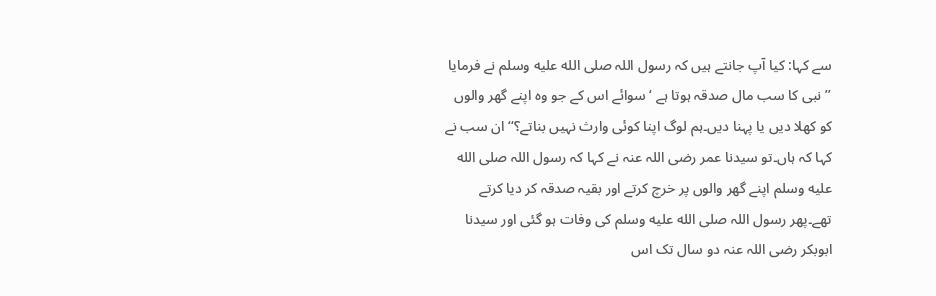سے کہا: کیا آپ جانتے ہیں کہ رسول اللہ صلى الله عليه وسلم نے فرمایا ’’نبی کا سب مال صدقہ ہوتا ہے ‘ سوائے اس کے جو وہ اپنے گھر والوں کو کھلا دیں یا پہنا دیں۔ہم لوگ اپنا کوئی وارث نہیں بناتے؟‘‘ ان سب نے کہا کہ ہاں۔تو سیدنا عمر رضی اللہ عنہ نے کہا کہ رسول اللہ صلى الله عليه وسلم اپنے گھر والوں پر خرچ کرتے اور بقیہ صدقہ کر دیا کرتے تھے۔پھر رسول اللہ صلى الله عليه وسلم کی وفات ہو گئی اور سیدنا ابوبکر رضی اللہ عنہ دو سال تک اس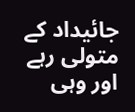جائیداد کے متولی رہے اور وہی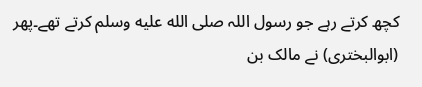کچھ کرتے رہے جو رسول اللہ صلى الله عليه وسلم کرتے تھے۔پھر (ابوالبختری) نے مالک بن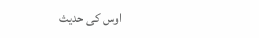اوس کی حدیث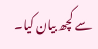سے کچھ بیان کیا۔